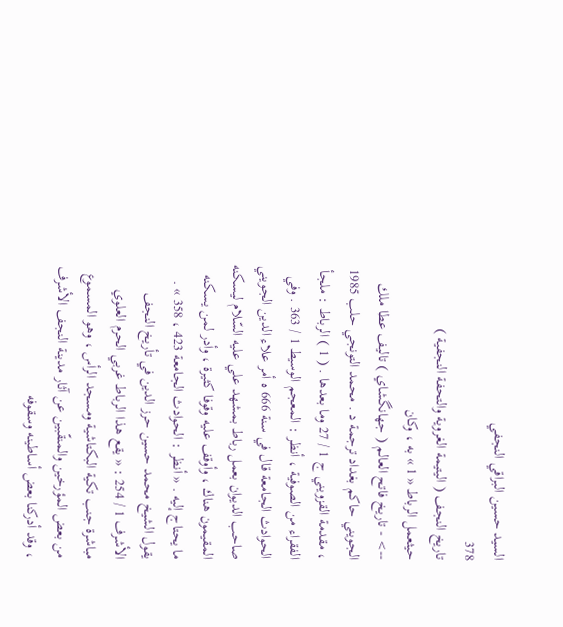السيد حسين البراقي النجفي
378
تاريخ النجف ( اليتيمة الغروية والتحفة النجفية )
حيثعمل الرباط « 1 » به ، وكان
--> - تاريخ فاتح العالم ( جهانگشاي ) تاليف عطا ملك الجويني حاكم بغداد ترجمة د . محمد التونجي حلب 1985 ، مقدمة القزويني ج 1 / 27 وما بعدها . ( 1 ) الرباط : ملجأ الفقراء من الصوفية ، أنظر : المعجم الوسيط 1 / 363 . وفي الحوادث الجامعة قال في سنة 666 ه أمر علاء الدين الجويني صاحب الديوان بعمل رباط بمشهد علي عليه السّلام ليسكنه المقيمون هناك ، وأوقف عليه وقوفا كثيرة ، وأدر لمن يسكنه ما يحتاج إليه . « أنظر : الحوادث الجامعة 423 ، 358 » . يقول الشيخ محمد حسين حرز الدين في تأريخ النجف الأشرف 1 / 254 : « يقع هذا الرباط غربي الحرم العلوي مباشرة جنب تكية البكتاشية ومسجد الرأس ، وهو المسموع من بعض المؤرخين والمنقّبين عن آثار مدينة النجف الأشرف ، وقد أدركنا بعض أساطينه وسقوفه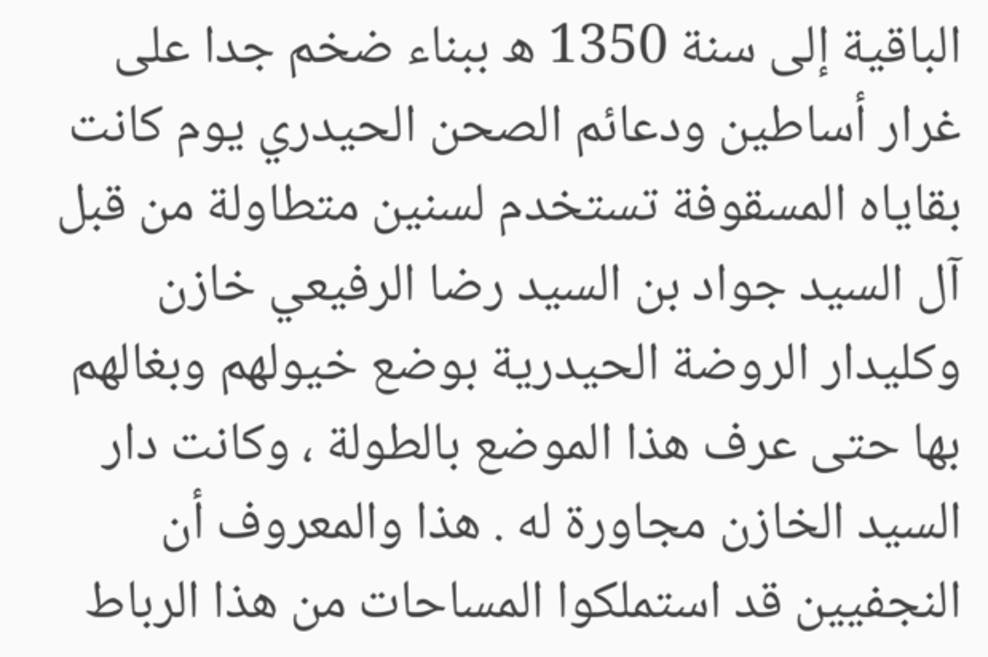الباقية إلى سنة 1350 ه ببناء ضخم جدا على غرار أساطين ودعائم الصحن الحيدري يوم كانت بقاياه المسقوفة تستخدم لسنين متطاولة من قبل آل السيد جواد بن السيد رضا الرفيعي خازن وكليدار الروضة الحيدرية بوضع خيولهم وبغالهم بها حتى عرف هذا الموضع بالطولة ، وكانت دار السيد الخازن مجاورة له . هذا والمعروف أن النجفيين قد استملكوا المساحات من هذا الرباط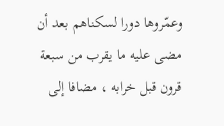وعمّروها دورا لسكناهم بعد أن مضى عليه ما يقرب من سبعة قرون قبل خرابه ، مضافا إلى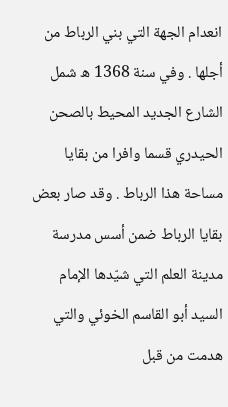انعدام الجهة التي بني الرباط من أجلها . وفي سنة 1368 ه شمل الشارع الجديد المحيط بالصحن الحيدري قسما وافرا من بقايا مساحة هذا الرباط . وقد صار بعض بقايا الرباط ضمن أسس مدرسة مدينة العلم التي شيّدها الإمام السيد أبو القاسم الخوئي والتي هدمت من قبل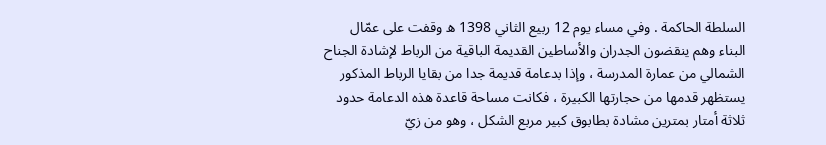السلطة الحاكمة . وفي مساء يوم 12 ربيع الثاني 1398 ه وقفت على عمّال البناء وهم ينقضون الجدران والأساطين القديمة الباقية من الرباط لإشادة الجناح الشمالي من عمارة المدرسة ، وإذا بدعامة قديمة جدا من بقايا الرباط المذكور يستظهر قدمها من حجارتها الكبيرة ، فكانت مساحة قاعدة هذه الدعامة حدود ثلاثة أمتار بمترين مشادة بطابوق كبير مربع الشكل ، وهو من زيّ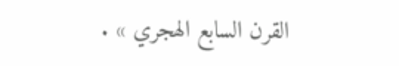القرن السابع الهجري » .